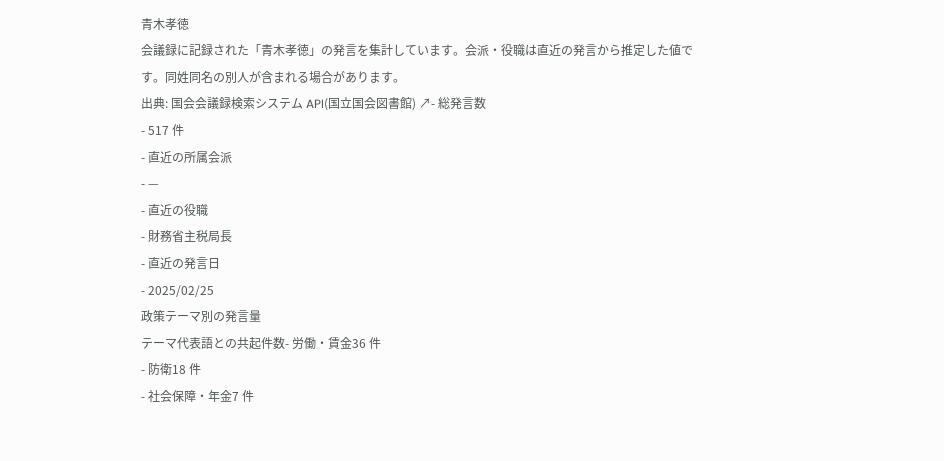青木孝徳
会議録に記録された「青木孝徳」の発言を集計しています。会派・役職は直近の発言から推定した値です。同姓同名の別人が含まれる場合があります。
出典: 国会会議録検索システム API(国立国会図書館) ↗- 総発言数
- 517 件
- 直近の所属会派
- —
- 直近の役職
- 財務省主税局長
- 直近の発言日
- 2025/02/25
政策テーマ別の発言量
テーマ代表語との共起件数- 労働・賃金36 件
- 防衛18 件
- 社会保障・年金7 件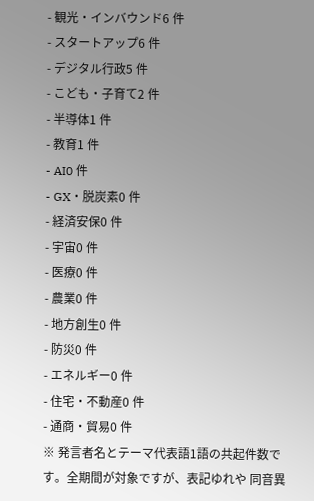- 観光・インバウンド6 件
- スタートアップ6 件
- デジタル行政5 件
- こども・子育て2 件
- 半導体1 件
- 教育1 件
- AI0 件
- GX・脱炭素0 件
- 経済安保0 件
- 宇宙0 件
- 医療0 件
- 農業0 件
- 地方創生0 件
- 防災0 件
- エネルギー0 件
- 住宅・不動産0 件
- 通商・貿易0 件
※ 発言者名とテーマ代表語1語の共起件数です。全期間が対象ですが、表記ゆれや 同音異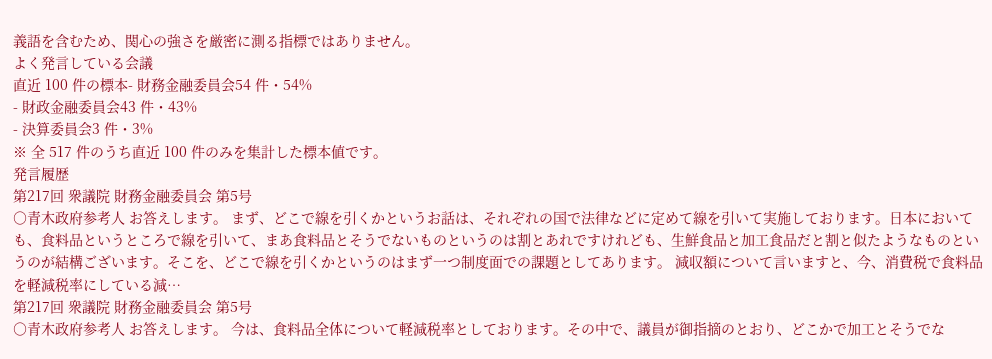義語を含むため、関心の強さを厳密に測る指標ではありません。
よく発言している会議
直近 100 件の標本- 財務金融委員会54 件・54%
- 財政金融委員会43 件・43%
- 決算委員会3 件・3%
※ 全 517 件のうち直近 100 件のみを集計した標本値です。
発言履歴
第217回 衆議院 財務金融委員会 第5号
○青木政府参考人 お答えします。 まず、どこで線を引くかというお話は、それぞれの国で法律などに定めて線を引いて実施しております。日本においても、食料品というところで線を引いて、まあ食料品とそうでないものというのは割とあれですけれども、生鮮食品と加工食品だと割と似たようなものというのが結構ございます。そこを、どこで線を引くかというのはまず一つ制度面での課題としてあります。 減収額について言いますと、今、消費税で食料品を軽減税率にしている減…
第217回 衆議院 財務金融委員会 第5号
○青木政府参考人 お答えします。 今は、食料品全体について軽減税率としております。その中で、議員が御指摘のとおり、どこかで加工とそうでな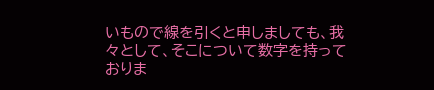いもので線を引くと申しましても、我々として、そこについて数字を持っておりま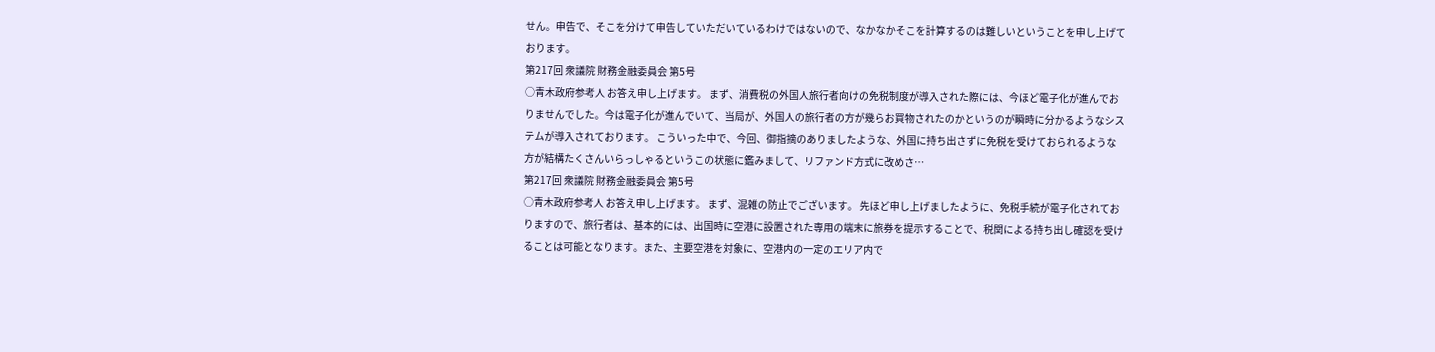せん。申告で、そこを分けて申告していただいているわけではないので、なかなかそこを計算するのは難しいということを申し上げております。
第217回 衆議院 財務金融委員会 第5号
○青木政府参考人 お答え申し上げます。 まず、消費税の外国人旅行者向けの免税制度が導入された際には、今ほど電子化が進んでおりませんでした。今は電子化が進んでいて、当局が、外国人の旅行者の方が幾らお買物されたのかというのが瞬時に分かるようなシステムが導入されております。 こういった中で、今回、御指摘のありましたような、外国に持ち出さずに免税を受けておられるような方が結構たくさんいらっしゃるというこの状態に鑑みまして、リファンド方式に改めさ…
第217回 衆議院 財務金融委員会 第5号
○青木政府参考人 お答え申し上げます。 まず、混雑の防止でございます。 先ほど申し上げましたように、免税手続が電子化されておりますので、旅行者は、基本的には、出国時に空港に設置された専用の端末に旅券を提示することで、税関による持ち出し確認を受けることは可能となります。また、主要空港を対象に、空港内の一定のエリア内で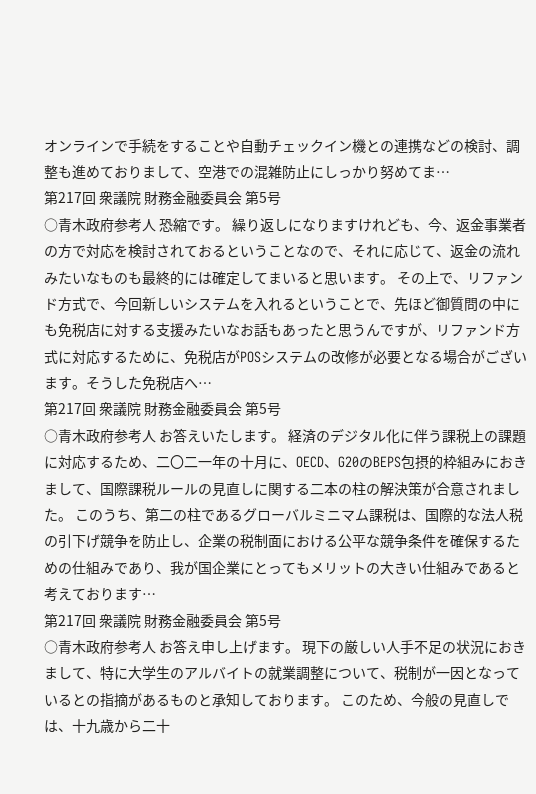オンラインで手続をすることや自動チェックイン機との連携などの検討、調整も進めておりまして、空港での混雑防止にしっかり努めてま…
第217回 衆議院 財務金融委員会 第5号
○青木政府参考人 恐縮です。 繰り返しになりますけれども、今、返金事業者の方で対応を検討されておるということなので、それに応じて、返金の流れみたいなものも最終的には確定してまいると思います。 その上で、リファンド方式で、今回新しいシステムを入れるということで、先ほど御質問の中にも免税店に対する支援みたいなお話もあったと思うんですが、リファンド方式に対応するために、免税店がPOSシステムの改修が必要となる場合がございます。そうした免税店へ…
第217回 衆議院 財務金融委員会 第5号
○青木政府参考人 お答えいたします。 経済のデジタル化に伴う課税上の課題に対応するため、二〇二一年の十月に、OECD、G20のBEPS包摂的枠組みにおきまして、国際課税ルールの見直しに関する二本の柱の解決策が合意されました。 このうち、第二の柱であるグローバルミニマム課税は、国際的な法人税の引下げ競争を防止し、企業の税制面における公平な競争条件を確保するための仕組みであり、我が国企業にとってもメリットの大きい仕組みであると考えております…
第217回 衆議院 財務金融委員会 第5号
○青木政府参考人 お答え申し上げます。 現下の厳しい人手不足の状況におきまして、特に大学生のアルバイトの就業調整について、税制が一因となっているとの指摘があるものと承知しております。 このため、今般の見直しでは、十九歳から二十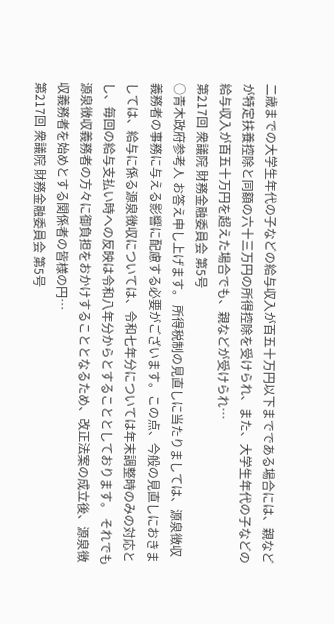二歳までの大学生年代の子などの給与収入が百五十万円以下までである場合には、親などが特定扶養控除と同額の六十三万円の所得控除を受けられ、また、大学生年代の子などの給与収入が百五十万円を超えた場合でも、親などが受けられ…
第217回 衆議院 財務金融委員会 第5号
○青木政府参考人 お答え申し上げます。 所得税制の見直しに当たりましては、源泉徴収義務者の事務に与える影響に配慮する必要がございます。この点、今般の見直しにおきましては、給与に係る源泉徴収については、令和七年分については年末調整時のみの対応とし、毎回の給与支払い時への反映は令和八年分からとすることとしております。 それでも源泉徴収義務者の方々に御負担をおかけすることとなるため、改正法案の成立後、源泉徴収義務者を始めとする関係者の皆様の円…
第217回 衆議院 財務金融委員会 第5号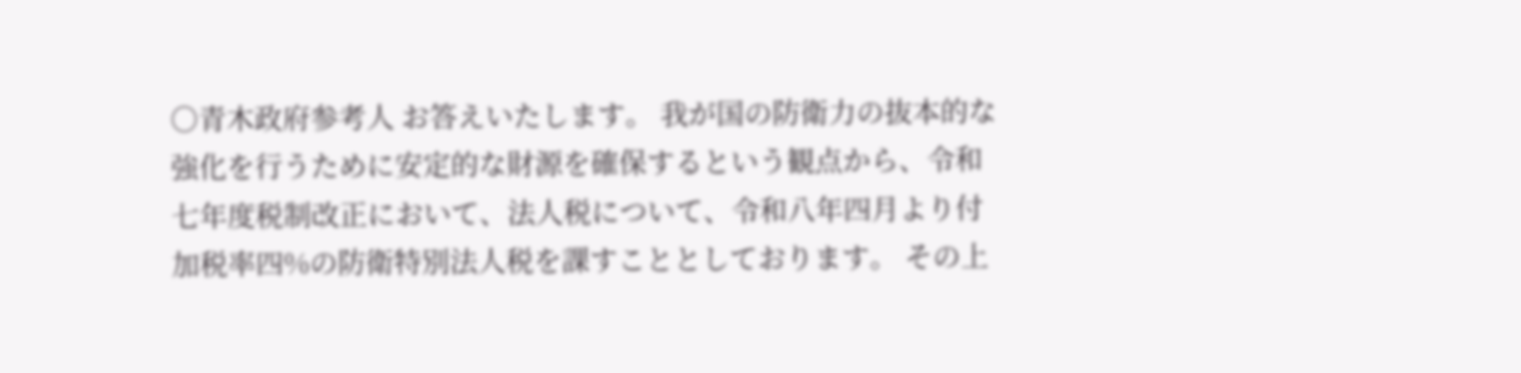○青木政府参考人 お答えいたします。 我が国の防衛力の抜本的な強化を行うために安定的な財源を確保するという観点から、令和七年度税制改正において、法人税について、令和八年四月より付加税率四%の防衛特別法人税を課すこととしております。 その上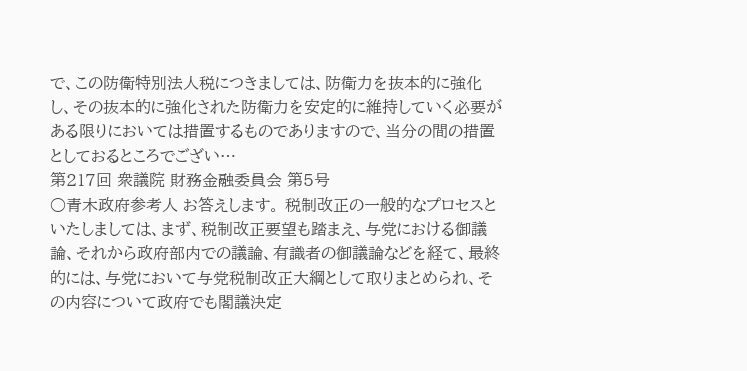で、この防衛特別法人税につきましては、防衛力を抜本的に強化し、その抜本的に強化された防衛力を安定的に維持していく必要がある限りにおいては措置するものでありますので、当分の間の措置としておるところでござい…
第217回 衆議院 財務金融委員会 第5号
○青木政府参考人 お答えします。 税制改正の一般的なプロセスといたしましては、まず、税制改正要望も踏まえ、与党における御議論、それから政府部内での議論、有識者の御議論などを経て、最終的には、与党において与党税制改正大綱として取りまとめられ、その内容について政府でも閣議決定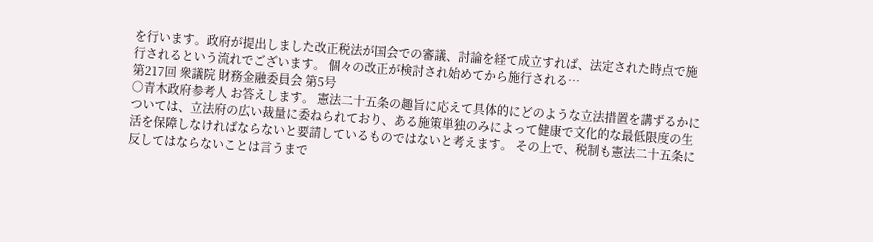を行います。政府が提出しました改正税法が国会での審議、討論を経て成立すれば、法定された時点で施行されるという流れでございます。 個々の改正が検討され始めてから施行される…
第217回 衆議院 財務金融委員会 第5号
○青木政府参考人 お答えします。 憲法二十五条の趣旨に応えて具体的にどのような立法措置を講ずるかについては、立法府の広い裁量に委ねられており、ある施策単独のみによって健康で文化的な最低限度の生活を保障しなければならないと要請しているものではないと考えます。 その上で、税制も憲法二十五条に反してはならないことは言うまで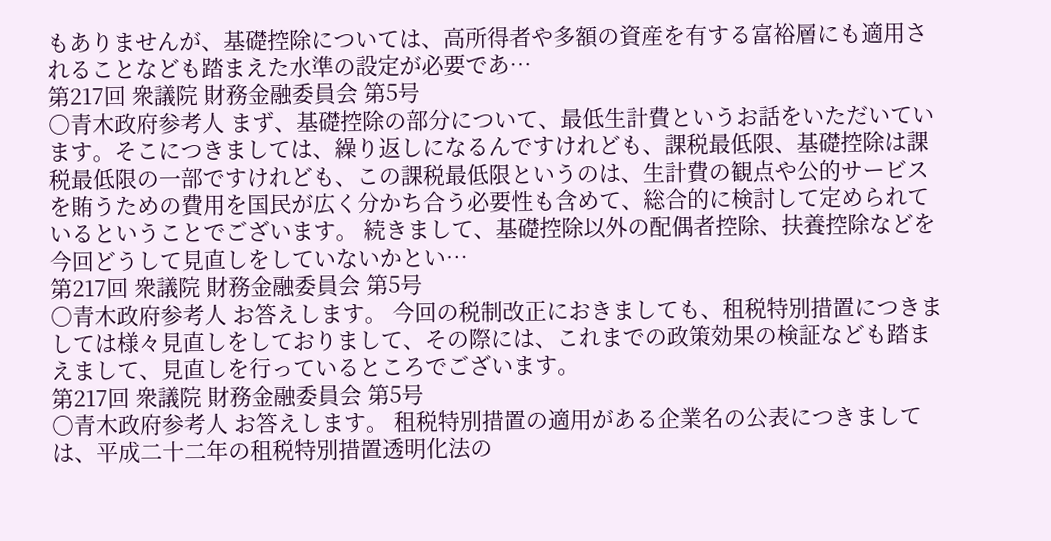もありませんが、基礎控除については、高所得者や多額の資産を有する富裕層にも適用されることなども踏まえた水準の設定が必要であ…
第217回 衆議院 財務金融委員会 第5号
○青木政府参考人 まず、基礎控除の部分について、最低生計費というお話をいただいています。そこにつきましては、繰り返しになるんですけれども、課税最低限、基礎控除は課税最低限の一部ですけれども、この課税最低限というのは、生計費の観点や公的サービスを賄うための費用を国民が広く分かち合う必要性も含めて、総合的に検討して定められているということでございます。 続きまして、基礎控除以外の配偶者控除、扶養控除などを今回どうして見直しをしていないかとい…
第217回 衆議院 財務金融委員会 第5号
○青木政府参考人 お答えします。 今回の税制改正におきましても、租税特別措置につきましては様々見直しをしておりまして、その際には、これまでの政策効果の検証なども踏まえまして、見直しを行っているところでございます。
第217回 衆議院 財務金融委員会 第5号
○青木政府参考人 お答えします。 租税特別措置の適用がある企業名の公表につきましては、平成二十二年の租税特別措置透明化法の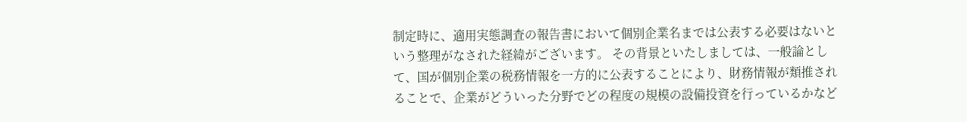制定時に、適用実態調査の報告書において個別企業名までは公表する必要はないという整理がなされた経緯がございます。 その背景といたしましては、一般論として、国が個別企業の税務情報を一方的に公表することにより、財務情報が類推されることで、企業がどういった分野でどの程度の規模の設備投資を行っているかなど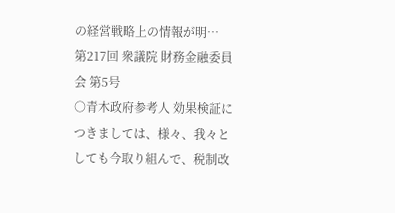の経営戦略上の情報が明…
第217回 衆議院 財務金融委員会 第5号
○青木政府参考人 効果検証につきましては、様々、我々としても今取り組んで、税制改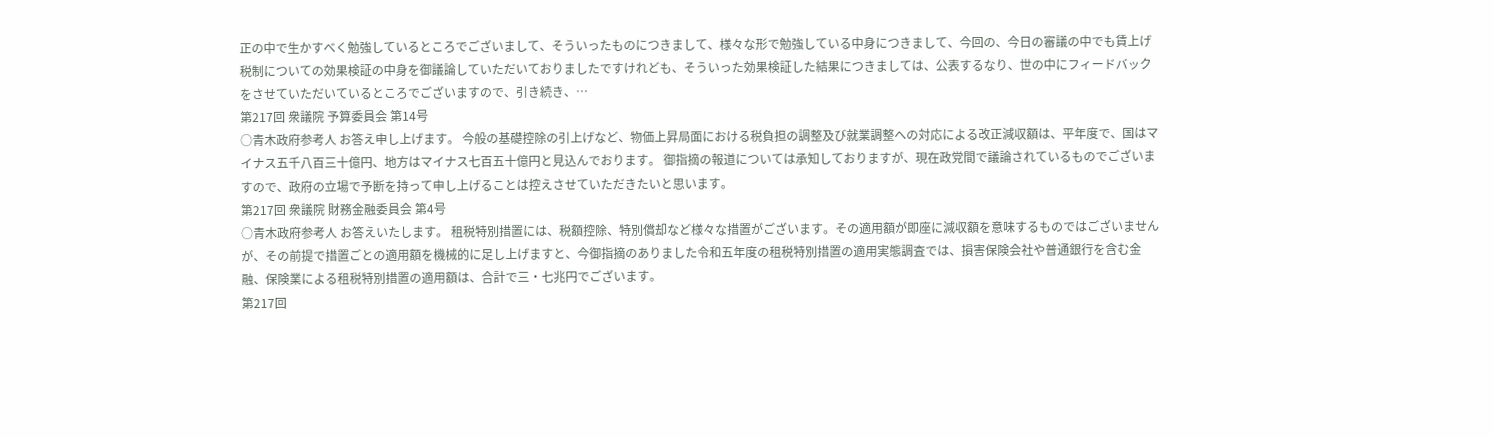正の中で生かすべく勉強しているところでございまして、そういったものにつきまして、様々な形で勉強している中身につきまして、今回の、今日の審議の中でも賃上げ税制についての効果検証の中身を御議論していただいておりましたですけれども、そういった効果検証した結果につきましては、公表するなり、世の中にフィードバックをさせていただいているところでございますので、引き続き、…
第217回 衆議院 予算委員会 第14号
○青木政府参考人 お答え申し上げます。 今般の基礎控除の引上げなど、物価上昇局面における税負担の調整及び就業調整への対応による改正減収額は、平年度で、国はマイナス五千八百三十億円、地方はマイナス七百五十億円と見込んでおります。 御指摘の報道については承知しておりますが、現在政党間で議論されているものでございますので、政府の立場で予断を持って申し上げることは控えさせていただきたいと思います。
第217回 衆議院 財務金融委員会 第4号
○青木政府参考人 お答えいたします。 租税特別措置には、税額控除、特別償却など様々な措置がございます。その適用額が即座に減収額を意味するものではございませんが、その前提で措置ごとの適用額を機械的に足し上げますと、今御指摘のありました令和五年度の租税特別措置の適用実態調査では、損害保険会社や普通銀行を含む金融、保険業による租税特別措置の適用額は、合計で三・七兆円でございます。
第217回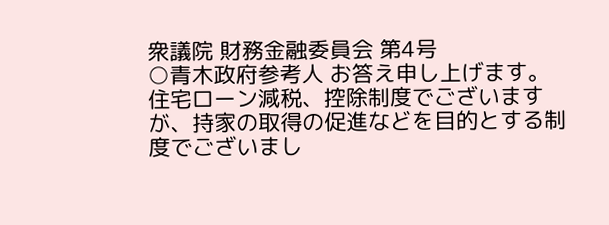衆議院 財務金融委員会 第4号
○青木政府参考人 お答え申し上げます。 住宅ローン減税、控除制度でございますが、持家の取得の促進などを目的とする制度でございまし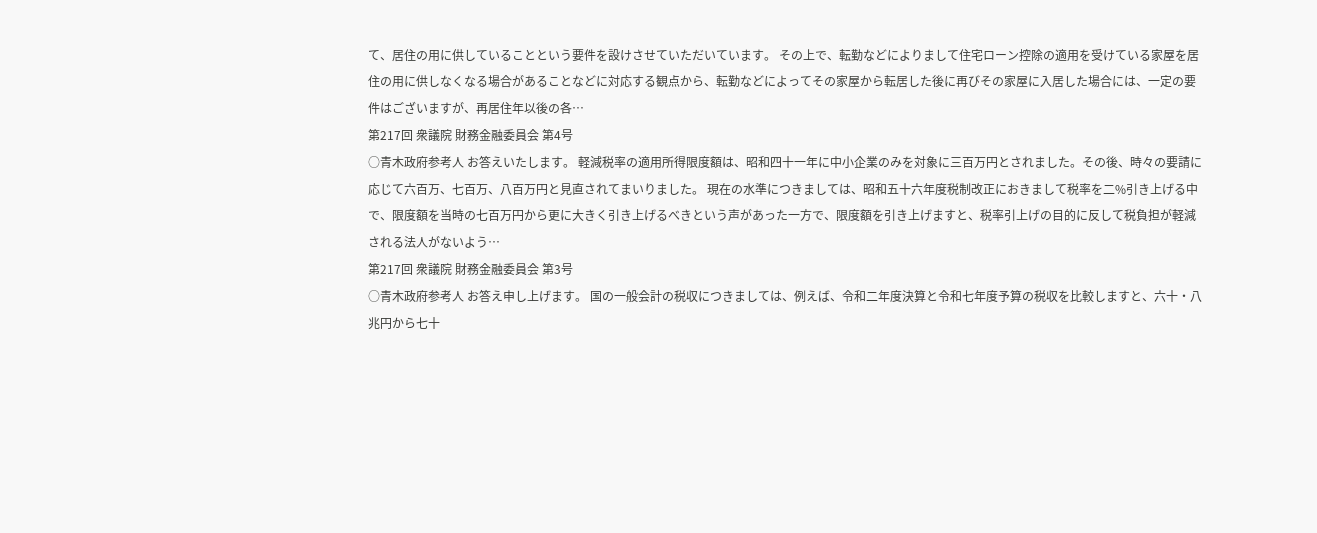て、居住の用に供していることという要件を設けさせていただいています。 その上で、転勤などによりまして住宅ローン控除の適用を受けている家屋を居住の用に供しなくなる場合があることなどに対応する観点から、転勤などによってその家屋から転居した後に再びその家屋に入居した場合には、一定の要件はございますが、再居住年以後の各…
第217回 衆議院 財務金融委員会 第4号
○青木政府参考人 お答えいたします。 軽減税率の適用所得限度額は、昭和四十一年に中小企業のみを対象に三百万円とされました。その後、時々の要請に応じて六百万、七百万、八百万円と見直されてまいりました。 現在の水準につきましては、昭和五十六年度税制改正におきまして税率を二%引き上げる中で、限度額を当時の七百万円から更に大きく引き上げるべきという声があった一方で、限度額を引き上げますと、税率引上げの目的に反して税負担が軽減される法人がないよう…
第217回 衆議院 財務金融委員会 第3号
○青木政府参考人 お答え申し上げます。 国の一般会計の税収につきましては、例えば、令和二年度決算と令和七年度予算の税収を比較しますと、六十・八兆円から七十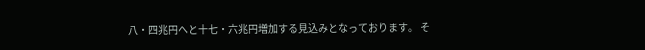八・四兆円へと十七・六兆円増加する見込みとなっております。 そ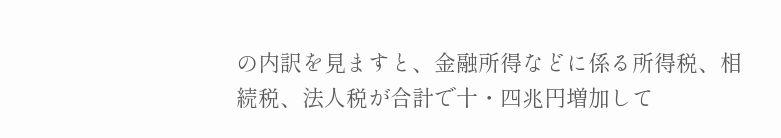の内訳を見ますと、金融所得などに係る所得税、相続税、法人税が合計で十・四兆円増加して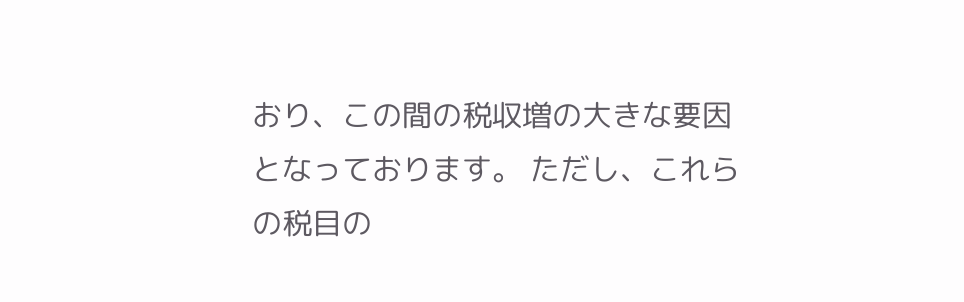おり、この間の税収増の大きな要因となっております。 ただし、これらの税目の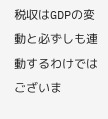税収はGDPの変動と必ずしも連動するわけではございま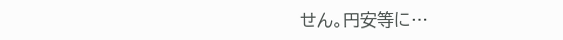せん。円安等に…